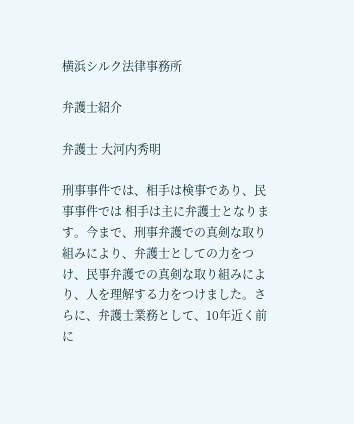横浜シルク法律事務所

弁護士紹介

弁護士 大河内秀明

刑事事件では、相手は検事であり、民事事件では 相手は主に弁護士となります。今まで、刑事弁護での真剣な取り組みにより、弁護士としての力をつけ、民事弁護での真剣な取り組みにより、人を理解する力をつけました。さらに、弁護士業務として、10年近く前に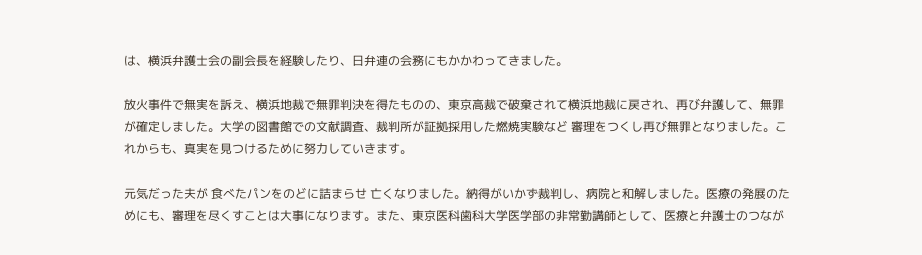は、横浜弁護士会の副会長を経験したり、日弁連の会務にもかかわってきました。

放火事件で無実を訴え、横浜地裁で無罪判決を得たものの、東京高裁で破棄されて横浜地裁に戻され、再び弁護して、無罪が確定しました。大学の図書館での文献調査、裁判所が証拠採用した燃焼実験など 審理をつくし再び無罪となりました。これからも、真実を見つけるために努力していきます。

元気だった夫が 食べたパンをのどに詰まらせ 亡くなりました。納得がいかず裁判し、病院と和解しました。医療の発展のためにも、審理を尽くすことは大事になります。また、東京医科歯科大学医学部の非常勤講師として、医療と弁護士のつなが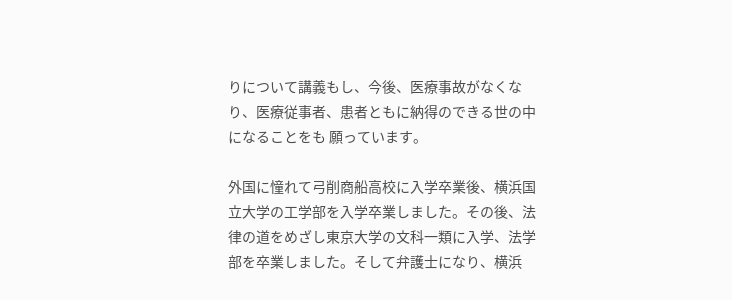りについて講義もし、今後、医療事故がなくなり、医療従事者、患者ともに納得のできる世の中になることをも 願っています。

外国に憧れて弓削商船高校に入学卒業後、横浜国立大学の工学部を入学卒業しました。その後、法律の道をめざし東京大学の文科一類に入学、法学部を卒業しました。そして弁護士になり、横浜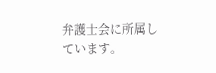弁護士会に所属しています。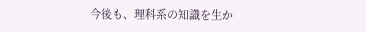今後も、理科系の知識を生か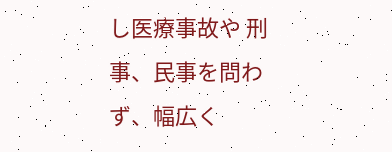し医療事故や 刑事、民事を問わず、幅広く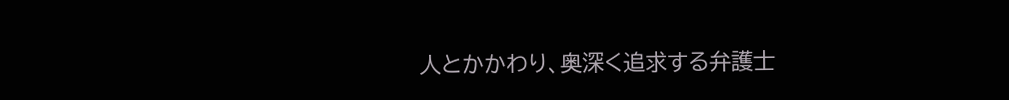人とかかわり、奥深く追求する弁護士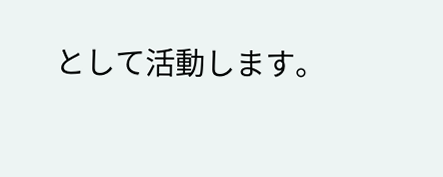として活動します。